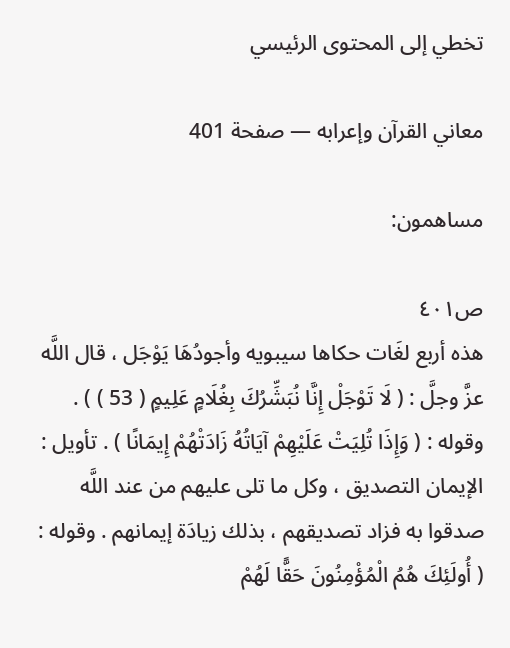تخطي إلى المحتوى الرئيسي

معاني القرآن وإعرابه — صفحة 401

مساهمون:

ص٤٠١
هذه أربع لغَات حكاها سيبويه وأجودُهَا يَوْجَل ، قال اللَّه عزَّ وجلَّ : ( لَا تَوْجَلْ إِنَّا نُبَشِّرُكَ بِغُلَامٍ عَلِيمٍ ( 53 ) ) . وقوله : ( وَإِذَا تُلِيَتْ عَلَيْهِمْ آيَاتُهُ زَادَتْهُمْ إِيمَانًا ) . تأويل : الإيمان التصديق ، وكل ما تلى عليهم من عند اللَّه صدقوا به فزاد تصديقهم ، بذلك زيادَة إيمانهم . وقوله : ( أُولَئِكَ هُمُ الْمُؤْمِنُونَ حَقًّا لَهُمْ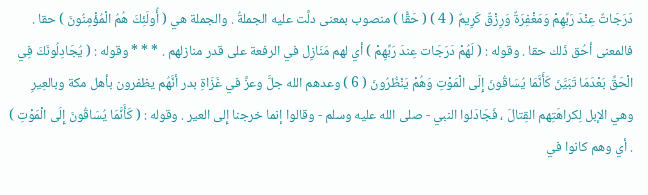دَرَجَاتٌ عِنْدَ رَبِّهِمْ وَمَغْفِرَةٌ وَرِزْقٌ كَرِيمٌ ( 4 ) ( حَقًّا ) منصوب بمعنى دلَّت عليه الجملةُ . والجملة هي ( أُولَئِكَ هُمُ الْمُؤْمِنُونَ ) حقا . فالمعنى أحُق ذَلك حقا . وقوله : ( لَهُمْ دَرَجَات عِندَ رَبِّهِمْ ) أي لهم مَنَازِل في الرفعة على قدر منازلهم . * * * وقوله : ( يُجَادِلُونَكَ فِي الْحَقِّ بَعْدَمَا تَبَيَّنَ كَأَنَّمَا يُسَاقُونَ إِلَى الْمَوْتِ وَهُمْ يَنْظُرُونَ ( 6 ) وعدهم الله جلَّ وعزَّ في غَزَاةِ بدر أنَّهُم يظفرون بأهل مكة وبالعِيرِ وهي الإبل لِكراهَتِهم القِتالَ ، فَجَادَلوا النبي - صلى الله عليه وسلم - وقالوا إنما خرجنا إِلى العير . وقوله : ( كَأَنَّمَا يُسَاقُونَ إِلَى الْمَوْتِ ) . أي وهم كانوا في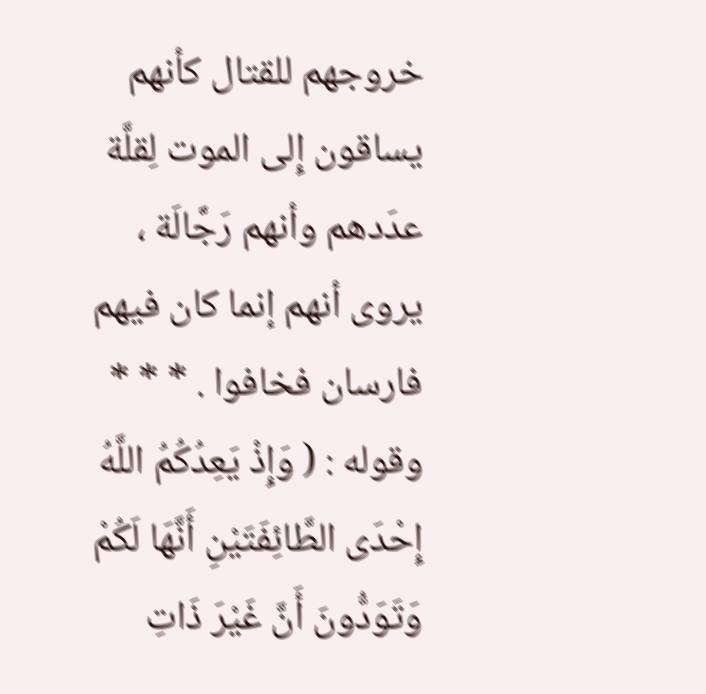خروجهم للقتال كأنهم يساقون إِلى الموت لِقلَّة عدَدهم وأنهم رَجَّالَة ، يروى أنهم إنما كان فيهم فارسان فخافوا . * * * وقوله : ( وَإِذْ يَعِدُكُمُ اللَّهُ إِحْدَى الطَّائِفَتَيْنِ أَنَّهَا لَكُمْ وَتَوَدُّونَ أَنَّ غَيْرَ ذَاتِ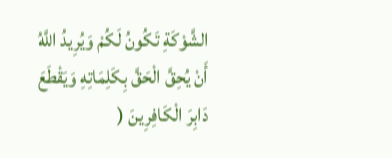الشَّوْكَةِ تَكُونُ لَكُمْ وَيُرِيدُ اللَّهُ أَنْ يُحِقَّ الْحَقَّ بِكَلِمَاتِهِ وَيَقْطَعَ دَابِرَ الْكَافِرِينَ (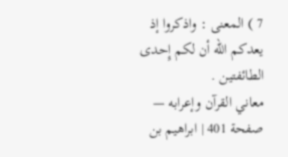7 ) المعنى : واذكروا إذ يعدكم الله أن لكم إِحدى الطائفتين .
معاني القرآن وإعرابه — صفحة 401 | ابراهيم بن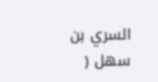السري بن سهل (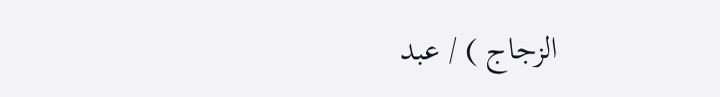الزجاج ) / عبد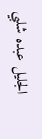الجليل عبده شلبي